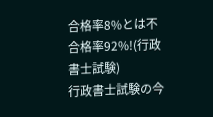合格率8%とは不合格率92%!(行政書士試験)
行政書士試験の今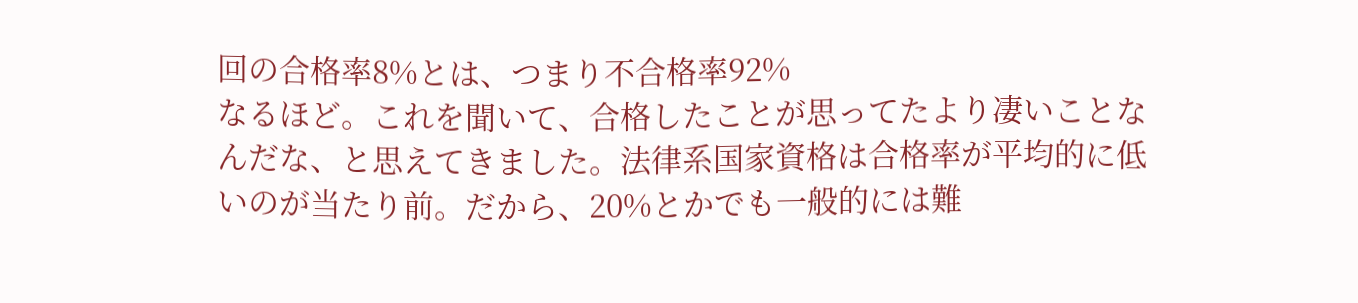回の合格率8%とは、つまり不合格率92%
なるほど。これを聞いて、合格したことが思ってたより凄いことなんだな、と思えてきました。法律系国家資格は合格率が平均的に低いのが当たり前。だから、20%とかでも一般的には難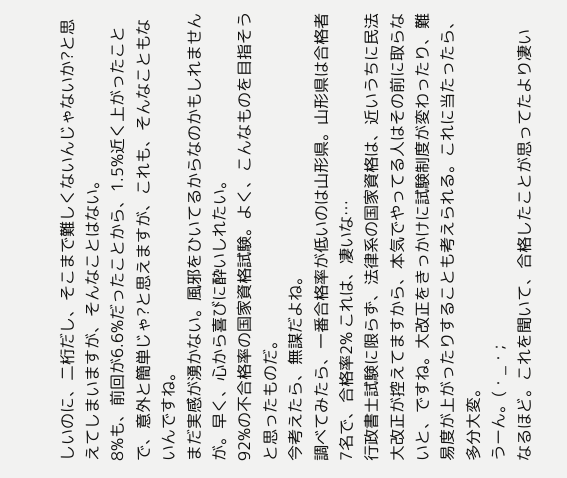しいのに、二桁だし、そこまで難しくないんじゃないか?と思えてしまいますが、そんなことはない。
8%も、前回が6.6%だったことから、1.5%近く上がったことで、意外と簡単じゃ?と思えますが、これも、そんなこともないんですね。
まだ実感が湧かない。風邪をひいてるからなのかもしれませんが。早く、心から喜びに酔いしれたい。
92%の不合格率の国家資格試験。よく、こんなものを目指そうと思ったものだ。
今考えたら、無謀だよね。
調べてみたら、一番合格率が低いのは山形県。山形県は合格者7名で、合格率2% これは、凄いな…
行政書士試験に限らず、法律系の国家資格は、近いうちに民法大改正が控えてますから、本気でやってる人はその前に取らないと、ですね。大改正をきっかけに試験制度が変わったり、難易度が上がったりすることも考えられる。これに当たったら、多分大変。
うーん。(・_・;
なるほど。これを聞いて、合格したことが思ってたより凄い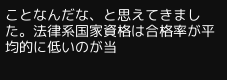ことなんだな、と思えてきました。法律系国家資格は合格率が平均的に低いのが当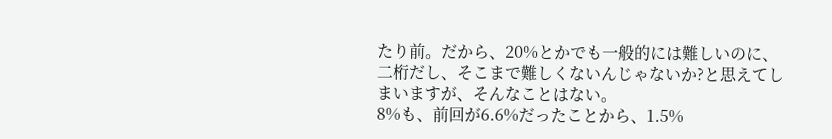たり前。だから、20%とかでも一般的には難しいのに、二桁だし、そこまで難しくないんじゃないか?と思えてしまいますが、そんなことはない。
8%も、前回が6.6%だったことから、1.5%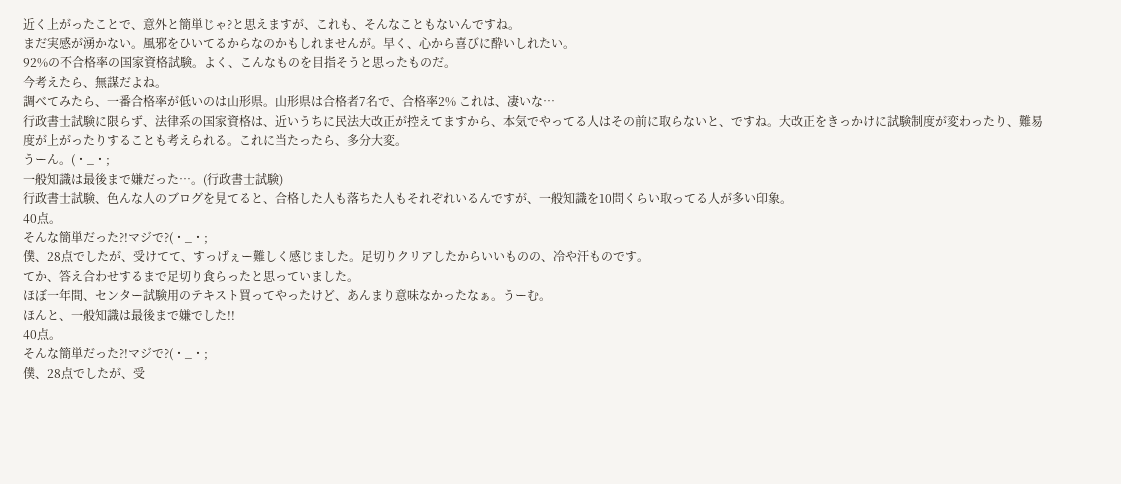近く上がったことで、意外と簡単じゃ?と思えますが、これも、そんなこともないんですね。
まだ実感が湧かない。風邪をひいてるからなのかもしれませんが。早く、心から喜びに酔いしれたい。
92%の不合格率の国家資格試験。よく、こんなものを目指そうと思ったものだ。
今考えたら、無謀だよね。
調べてみたら、一番合格率が低いのは山形県。山形県は合格者7名で、合格率2% これは、凄いな…
行政書士試験に限らず、法律系の国家資格は、近いうちに民法大改正が控えてますから、本気でやってる人はその前に取らないと、ですね。大改正をきっかけに試験制度が変わったり、難易度が上がったりすることも考えられる。これに当たったら、多分大変。
うーん。(・_・;
一般知識は最後まで嫌だった…。(行政書士試験)
行政書士試験、色んな人のブログを見てると、合格した人も落ちた人もそれぞれいるんですが、一般知識を10問くらい取ってる人が多い印象。
40点。
そんな簡単だった?!マジで?(・_・;
僕、28点でしたが、受けてて、すっげぇー難しく感じました。足切りクリアしたからいいものの、冷や汗ものです。
てか、答え合わせするまで足切り食らったと思っていました。
ほぼ一年間、センター試験用のテキスト買ってやったけど、あんまり意味なかったなぁ。うーむ。
ほんと、一般知識は最後まで嫌でした!!
40点。
そんな簡単だった?!マジで?(・_・;
僕、28点でしたが、受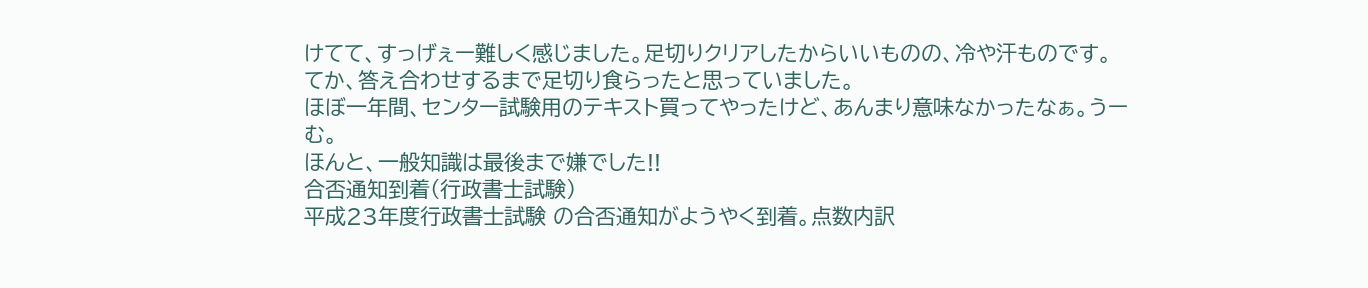けてて、すっげぇー難しく感じました。足切りクリアしたからいいものの、冷や汗ものです。
てか、答え合わせするまで足切り食らったと思っていました。
ほぼ一年間、センター試験用のテキスト買ってやったけど、あんまり意味なかったなぁ。うーむ。
ほんと、一般知識は最後まで嫌でした!!
合否通知到着(行政書士試験)
平成23年度行政書士試験 の合否通知がようやく到着。点数内訳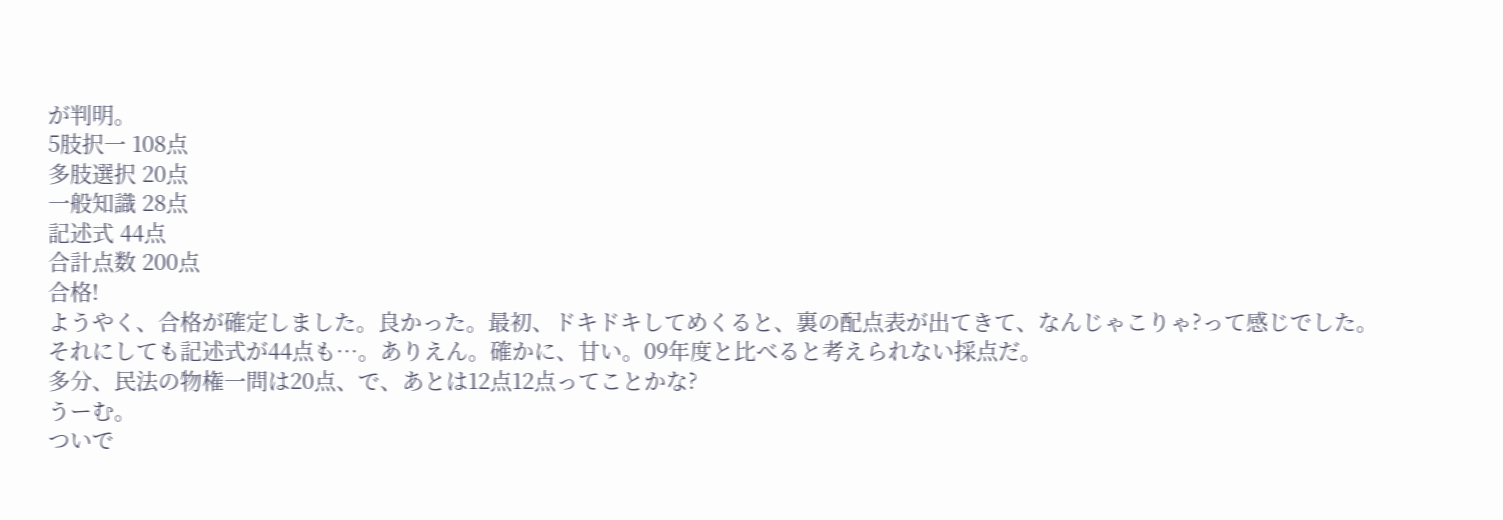が判明。
5肢択一 108点
多肢選択 20点
一般知識 28点
記述式 44点
合計点数 200点
合格!
ようやく、合格が確定しました。良かった。最初、ドキドキしてめくると、裏の配点表が出てきて、なんじゃこりゃ?って感じでした。
それにしても記述式が44点も…。ありえん。確かに、甘い。09年度と比べると考えられない採点だ。
多分、民法の物権一問は20点、で、あとは12点12点ってことかな?
うーむ。
ついで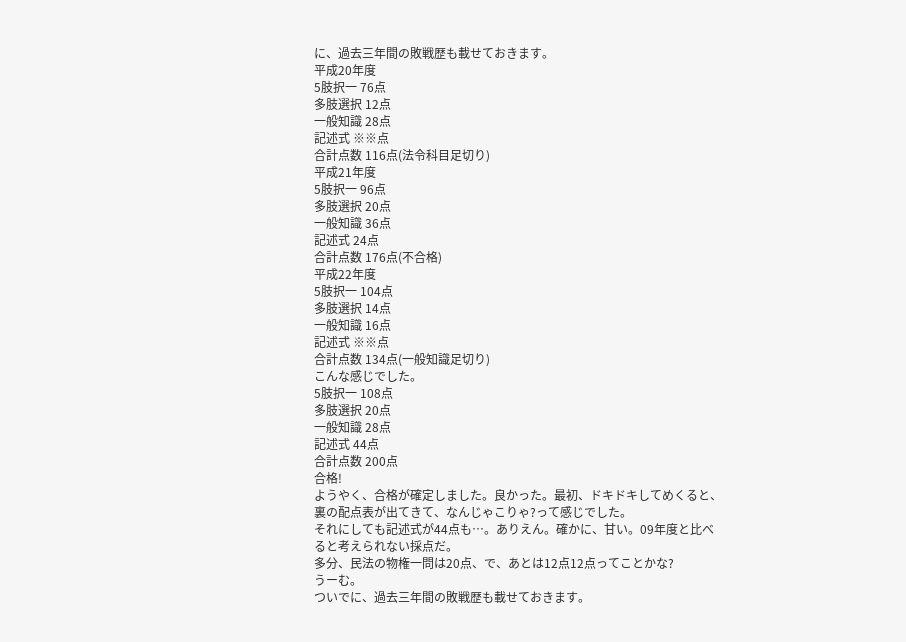に、過去三年間の敗戦歴も載せておきます。
平成20年度
5肢択一 76点
多肢選択 12点
一般知識 28点
記述式 ※※点
合計点数 116点(法令科目足切り)
平成21年度
5肢択一 96点
多肢選択 20点
一般知識 36点
記述式 24点
合計点数 176点(不合格)
平成22年度
5肢択一 104点
多肢選択 14点
一般知識 16点
記述式 ※※点
合計点数 134点(一般知識足切り)
こんな感じでした。
5肢択一 108点
多肢選択 20点
一般知識 28点
記述式 44点
合計点数 200点
合格!
ようやく、合格が確定しました。良かった。最初、ドキドキしてめくると、裏の配点表が出てきて、なんじゃこりゃ?って感じでした。
それにしても記述式が44点も…。ありえん。確かに、甘い。09年度と比べると考えられない採点だ。
多分、民法の物権一問は20点、で、あとは12点12点ってことかな?
うーむ。
ついでに、過去三年間の敗戦歴も載せておきます。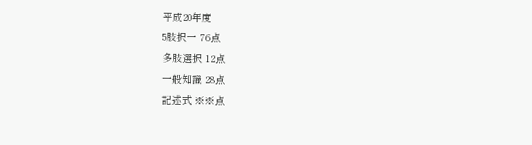平成20年度
5肢択一 76点
多肢選択 12点
一般知識 28点
記述式 ※※点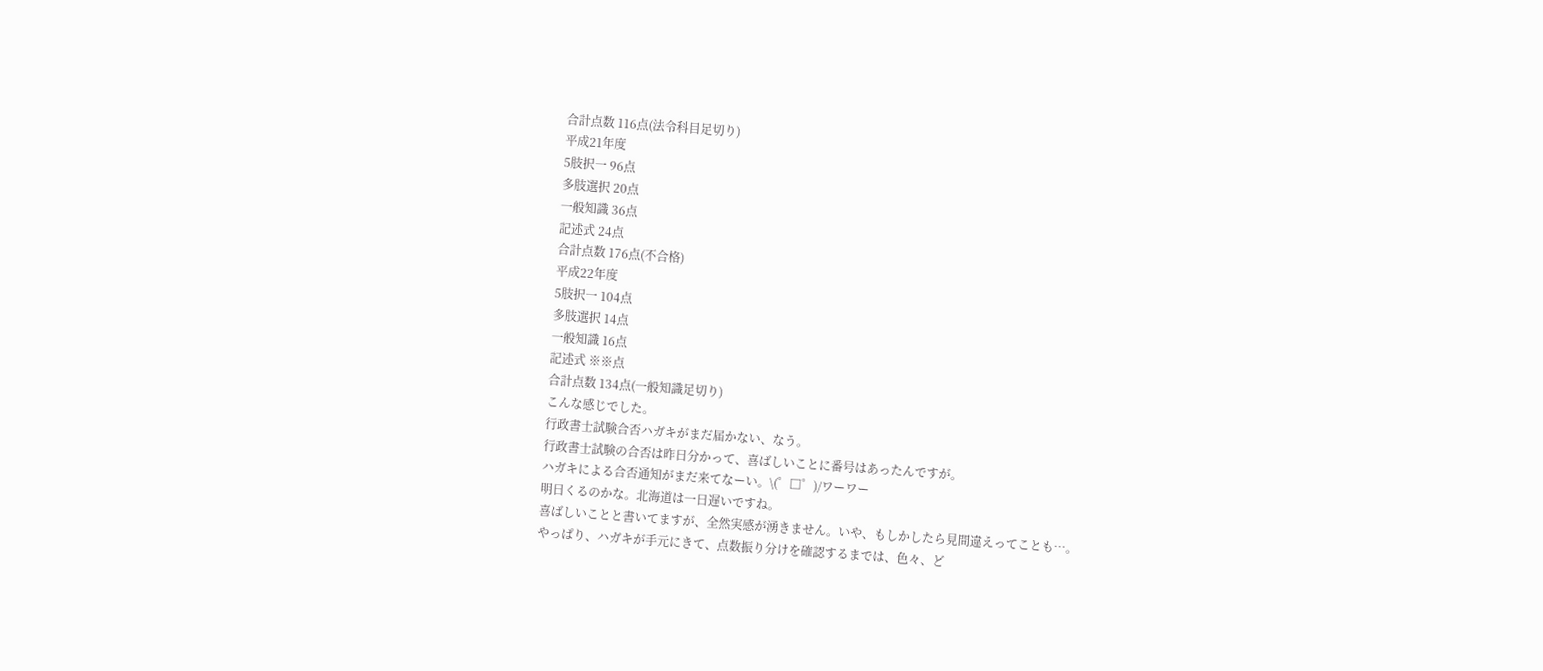合計点数 116点(法令科目足切り)
平成21年度
5肢択一 96点
多肢選択 20点
一般知識 36点
記述式 24点
合計点数 176点(不合格)
平成22年度
5肢択一 104点
多肢選択 14点
一般知識 16点
記述式 ※※点
合計点数 134点(一般知識足切り)
こんな感じでした。
行政書士試験合否ハガキがまだ届かない、なう。
行政書士試験の合否は昨日分かって、喜ばしいことに番号はあったんですが。
ハガキによる合否通知がまだ来てなーい。\(゜□゜)/ワーワー
明日くるのかな。北海道は一日遅いですね。
喜ばしいことと書いてますが、全然実感が湧きません。いや、もしかしたら見間違えってことも…。
やっぱり、ハガキが手元にきて、点数振り分けを確認するまでは、色々、ど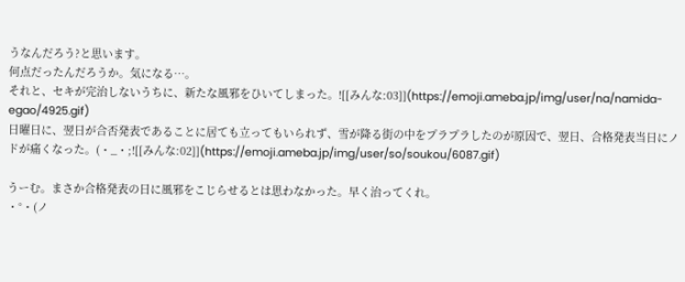うなんだろう?と思います。
何点だったんだろうか。気になる…。
それと、セキが完治しないうちに、新たな風邪をひいてしまった。![[みんな:03]](https://emoji.ameba.jp/img/user/na/namida-egao/4925.gif)
日曜日に、翌日が合否発表であることに居ても立ってもいられず、雪が降る街の中をプラプラしたのが原因で、翌日、合格発表当日にノドが痛くなった。(・_・;![[みんな:02]](https://emoji.ameba.jp/img/user/so/soukou/6087.gif)

うーむ。まさか合格発表の日に風邪をこじらせるとは思わなかった。早く治ってくれ。
・°・(ノ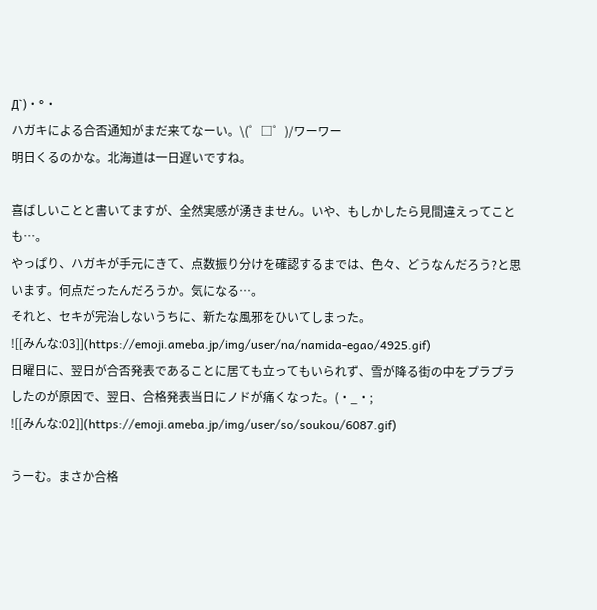Д`)・°・
ハガキによる合否通知がまだ来てなーい。\(゜□゜)/ワーワー
明日くるのかな。北海道は一日遅いですね。

喜ばしいことと書いてますが、全然実感が湧きません。いや、もしかしたら見間違えってことも…。
やっぱり、ハガキが手元にきて、点数振り分けを確認するまでは、色々、どうなんだろう?と思います。何点だったんだろうか。気になる…。
それと、セキが完治しないうちに、新たな風邪をひいてしまった。
![[みんな:03]](https://emoji.ameba.jp/img/user/na/namida-egao/4925.gif)
日曜日に、翌日が合否発表であることに居ても立ってもいられず、雪が降る街の中をプラプラしたのが原因で、翌日、合格発表当日にノドが痛くなった。(・_・;
![[みんな:02]](https://emoji.ameba.jp/img/user/so/soukou/6087.gif)

うーむ。まさか合格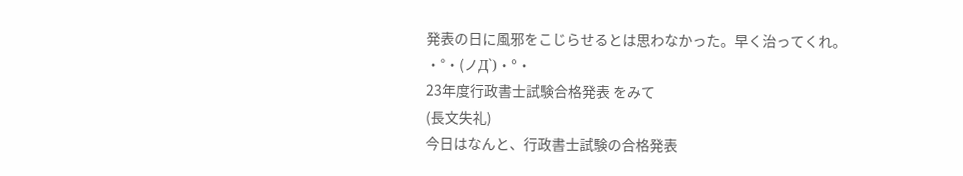発表の日に風邪をこじらせるとは思わなかった。早く治ってくれ。
・°・(ノД`)・°・
23年度行政書士試験合格発表 をみて
(長文失礼)
今日はなんと、行政書士試験の合格発表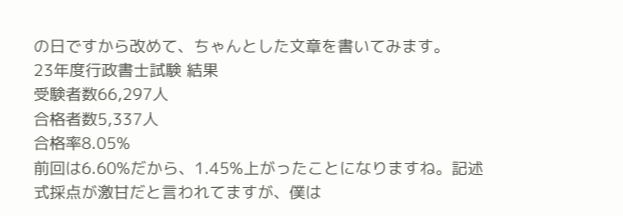の日ですから改めて、ちゃんとした文章を書いてみます。
23年度行政書士試験 結果
受験者数66,297人
合格者数5,337人
合格率8.05%
前回は6.60%だから、1.45%上がったことになりますね。記述式採点が激甘だと言われてますが、僕は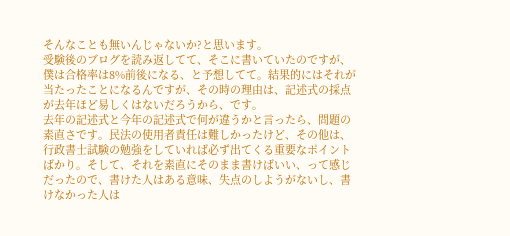そんなことも無いんじゃないか?と思います。
受験後のブログを読み返してて、そこに書いていたのですが、僕は合格率は8%前後になる、と予想してて。結果的にはそれが当たったことになるんですが、その時の理由は、記述式の採点が去年ほど易しくはないだろうから、です。
去年の記述式と今年の記述式で何が違うかと言ったら、問題の素直さです。民法の使用者責任は難しかったけど、その他は、行政書士試験の勉強をしていれば必ず出てくる重要なポイントばかり。そして、それを素直にそのまま書けばいい、って感じだったので、書けた人はある意味、失点のしようがないし、書けなかった人は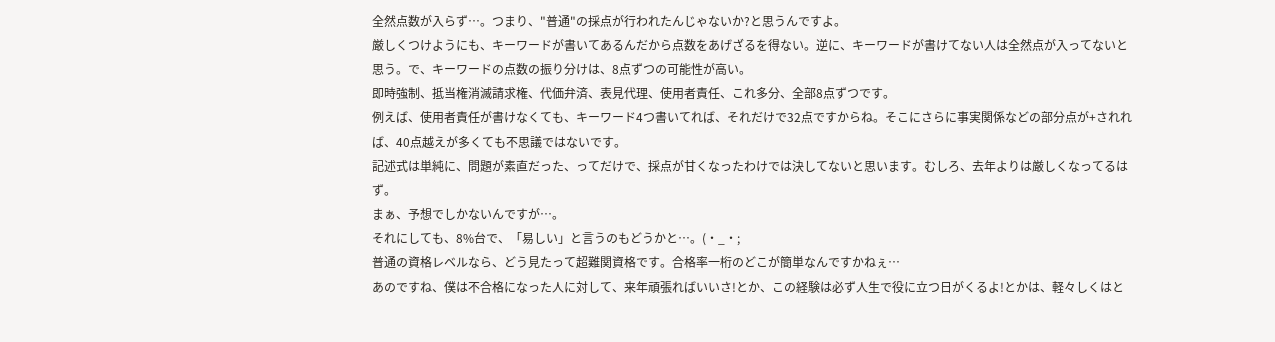全然点数が入らず…。つまり、"普通"の採点が行われたんじゃないか?と思うんですよ。
厳しくつけようにも、キーワードが書いてあるんだから点数をあげざるを得ない。逆に、キーワードが書けてない人は全然点が入ってないと思う。で、キーワードの点数の振り分けは、8点ずつの可能性が高い。
即時強制、抵当権消滅請求権、代価弁済、表見代理、使用者責任、これ多分、全部8点ずつです。
例えば、使用者責任が書けなくても、キーワード4つ書いてれば、それだけで32点ですからね。そこにさらに事実関係などの部分点が+されれば、40点越えが多くても不思議ではないです。
記述式は単純に、問題が素直だった、ってだけで、採点が甘くなったわけでは決してないと思います。むしろ、去年よりは厳しくなってるはず。
まぁ、予想でしかないんですが…。
それにしても、8%台で、「易しい」と言うのもどうかと…。(・_・;
普通の資格レベルなら、どう見たって超難関資格です。合格率一桁のどこが簡単なんですかねぇ…
あのですね、僕は不合格になった人に対して、来年頑張ればいいさ!とか、この経験は必ず人生で役に立つ日がくるよ!とかは、軽々しくはと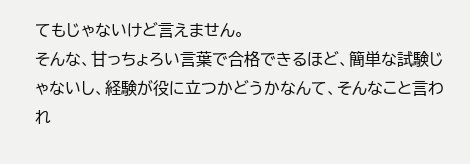てもじゃないけど言えません。
そんな、甘っちょろい言葉で合格できるほど、簡単な試験じゃないし、経験が役に立つかどうかなんて、そんなこと言われ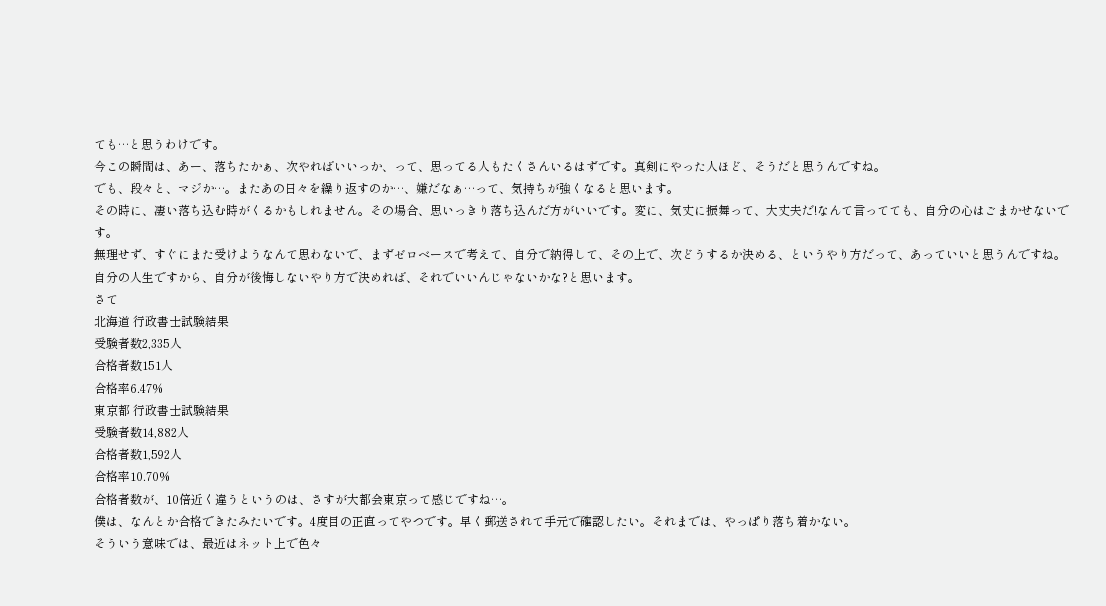ても…と思うわけです。
今この瞬間は、あー、落ちたかぁ、次やればいいっか、って、思ってる人もたくさんいるはずです。真剣にやった人ほど、そうだと思うんですね。
でも、段々と、マジか…。またあの日々を繰り返すのか…、嫌だなぁ…って、気持ちが強くなると思います。
その時に、凄い落ち込む時がくるかもしれません。その場合、思いっきり落ち込んだ方がいいです。変に、気丈に振舞って、大丈夫だ!なんて言ってても、自分の心はごまかせないです。
無理せず、すぐにまた受けようなんて思わないで、まずゼロベースで考えて、自分で納得して、その上で、次どうするか決める、というやり方だって、あっていいと思うんですね。
自分の人生ですから、自分が後悔しないやり方で決めれば、それでいいんじゃないかな?と思います。
さて
北海道 行政書士試験結果
受験者数2,335人
合格者数151人
合格率6.47%
東京都 行政書士試験結果
受験者数14,882人
合格者数1,592人
合格率10.70%
合格者数が、10倍近く違うというのは、さすが大都会東京って感じですね…。
僕は、なんとか合格できたみたいです。4度目の正直ってやつです。早く郵送されて手元で確認したい。それまでは、やっぱり落ち着かない。
そういう意味では、最近はネット上で色々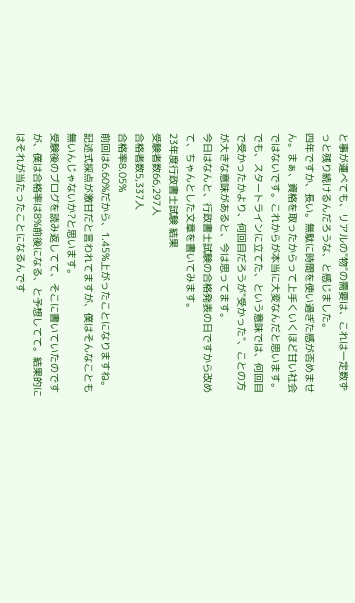と事が運べても、リアルの"物"の需要は、これは一定数ずっと残り続けるんだろうな、と感じました。
四年ですか、長い。無駄に時間を使い過ぎた感が否めません。まぁ、資格を取ったからって上手くいくほど甘い社会ではないです。これからが本当に大変なんだと思います。
でも、スタートラインに立てた、という意味では、何回目で受かったかより、何回目だろうが"受かった"、ことの方が大きな意味があると、今は思ってます。
今日はなんと、行政書士試験の合格発表の日ですから改めて、ちゃんとした文章を書いてみます。
23年度行政書士試験 結果
受験者数66,297人
合格者数5,337人
合格率8.05%
前回は6.60%だから、1.45%上がったことになりますね。記述式採点が激甘だと言われてますが、僕はそんなことも無いんじゃないか?と思います。
受験後のブログを読み返してて、そこに書いていたのですが、僕は合格率は8%前後になる、と予想してて。結果的にはそれが当たったことになるんです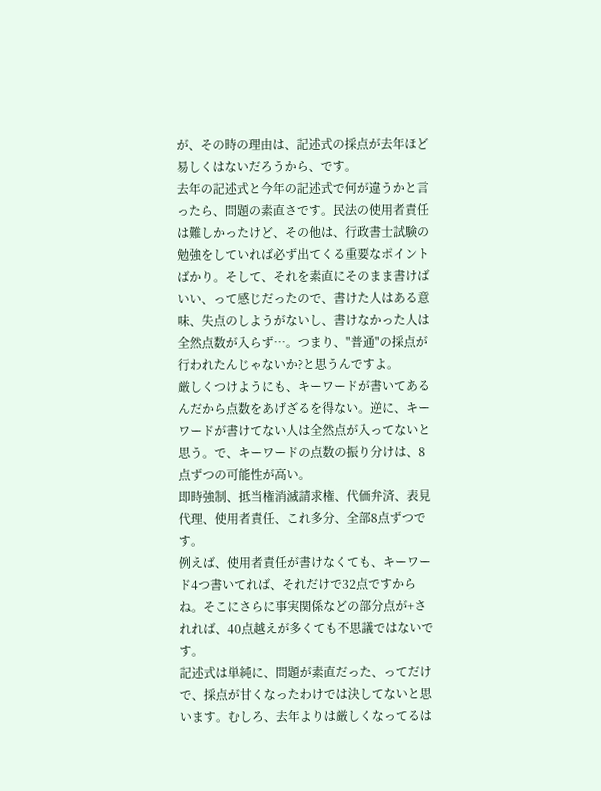が、その時の理由は、記述式の採点が去年ほど易しくはないだろうから、です。
去年の記述式と今年の記述式で何が違うかと言ったら、問題の素直さです。民法の使用者責任は難しかったけど、その他は、行政書士試験の勉強をしていれば必ず出てくる重要なポイントばかり。そして、それを素直にそのまま書けばいい、って感じだったので、書けた人はある意味、失点のしようがないし、書けなかった人は全然点数が入らず…。つまり、"普通"の採点が行われたんじゃないか?と思うんですよ。
厳しくつけようにも、キーワードが書いてあるんだから点数をあげざるを得ない。逆に、キーワードが書けてない人は全然点が入ってないと思う。で、キーワードの点数の振り分けは、8点ずつの可能性が高い。
即時強制、抵当権消滅請求権、代価弁済、表見代理、使用者責任、これ多分、全部8点ずつです。
例えば、使用者責任が書けなくても、キーワード4つ書いてれば、それだけで32点ですからね。そこにさらに事実関係などの部分点が+されれば、40点越えが多くても不思議ではないです。
記述式は単純に、問題が素直だった、ってだけで、採点が甘くなったわけでは決してないと思います。むしろ、去年よりは厳しくなってるは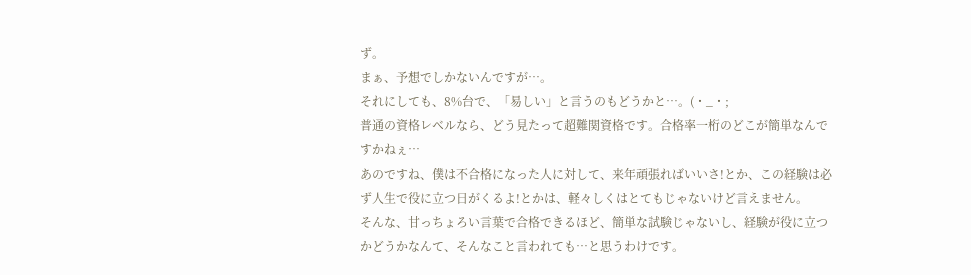ず。
まぁ、予想でしかないんですが…。
それにしても、8%台で、「易しい」と言うのもどうかと…。(・_・;
普通の資格レベルなら、どう見たって超難関資格です。合格率一桁のどこが簡単なんですかねぇ…
あのですね、僕は不合格になった人に対して、来年頑張ればいいさ!とか、この経験は必ず人生で役に立つ日がくるよ!とかは、軽々しくはとてもじゃないけど言えません。
そんな、甘っちょろい言葉で合格できるほど、簡単な試験じゃないし、経験が役に立つかどうかなんて、そんなこと言われても…と思うわけです。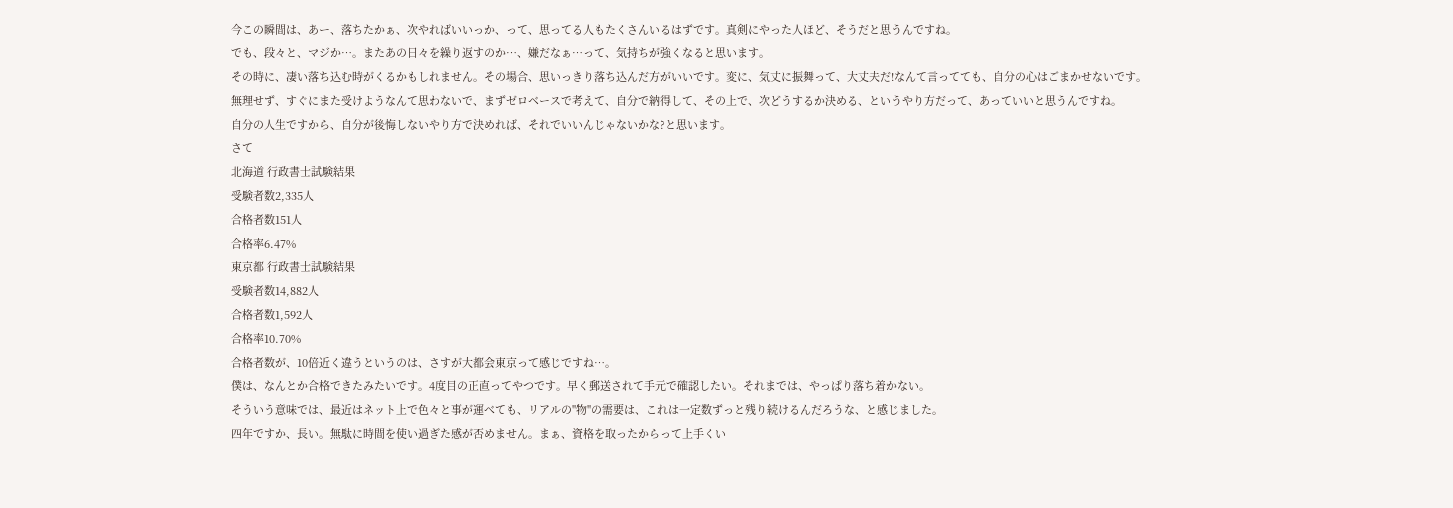今この瞬間は、あー、落ちたかぁ、次やればいいっか、って、思ってる人もたくさんいるはずです。真剣にやった人ほど、そうだと思うんですね。
でも、段々と、マジか…。またあの日々を繰り返すのか…、嫌だなぁ…って、気持ちが強くなると思います。
その時に、凄い落ち込む時がくるかもしれません。その場合、思いっきり落ち込んだ方がいいです。変に、気丈に振舞って、大丈夫だ!なんて言ってても、自分の心はごまかせないです。
無理せず、すぐにまた受けようなんて思わないで、まずゼロベースで考えて、自分で納得して、その上で、次どうするか決める、というやり方だって、あっていいと思うんですね。
自分の人生ですから、自分が後悔しないやり方で決めれば、それでいいんじゃないかな?と思います。
さて
北海道 行政書士試験結果
受験者数2,335人
合格者数151人
合格率6.47%
東京都 行政書士試験結果
受験者数14,882人
合格者数1,592人
合格率10.70%
合格者数が、10倍近く違うというのは、さすが大都会東京って感じですね…。
僕は、なんとか合格できたみたいです。4度目の正直ってやつです。早く郵送されて手元で確認したい。それまでは、やっぱり落ち着かない。
そういう意味では、最近はネット上で色々と事が運べても、リアルの"物"の需要は、これは一定数ずっと残り続けるんだろうな、と感じました。
四年ですか、長い。無駄に時間を使い過ぎた感が否めません。まぁ、資格を取ったからって上手くい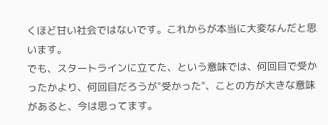くほど甘い社会ではないです。これからが本当に大変なんだと思います。
でも、スタートラインに立てた、という意味では、何回目で受かったかより、何回目だろうが"受かった"、ことの方が大きな意味があると、今は思ってます。